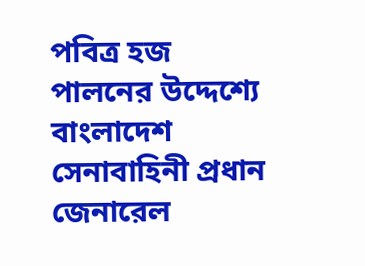পবিত্র হজ পালনের উদ্দেশ্যে বাংলাদেশ সেনাবাহিনী প্রধান জেনারেল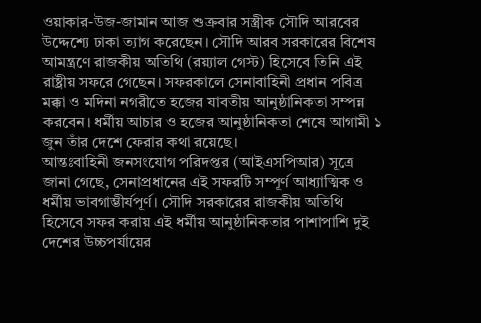ওয়াকার-উজ-জামান আজ শুক্রবার সস্ত্রীক সৌদি আরবের উদ্দেশ্যে ঢাকা ত্যাগ করেছেন। সৌদি আরব সরকারের বিশেষ আমন্ত্রণে রাজকীয় অতিথি (রয়্যাল গেস্ট) হিসেবে তিনি এই রাষ্ট্রীয় সফরে গেছেন। সফরকালে সেনাবাহিনী প্রধান পবিত্র মক্কা ও মদিনা নগরীতে হজের যাবতীয় আনুষ্ঠানিকতা সম্পন্ন করবেন। ধর্মীয় আচার ও হজের আনুষ্ঠানিকতা শেষে আগামী ১ জুন তাঁর দেশে ফেরার কথা রয়েছে।
আন্তঃবাহিনী জনসংযোগ পরিদপ্তর (আইএসপিআর) সূত্রে জানা গেছে, সেনাপ্রধানের এই সফরটি সম্পূর্ণ আধ্যাত্মিক ও ধর্মীয় ভাবগাম্ভীর্যপূর্ণ। সৌদি সরকারের রাজকীয় অতিথি হিসেবে সফর করায় এই ধর্মীয় আনুষ্ঠানিকতার পাশাপাশি দুই দেশের উচ্চপর্যায়ের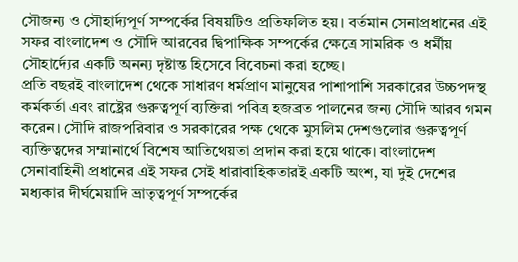সৌজন্য ও সৌহার্দ্যপূর্ণ সম্পর্কের বিষয়টিও প্রতিফলিত হয়। বর্তমান সেনাপ্রধানের এই সফর বাংলাদেশ ও সৌদি আরবের দ্বিপাক্ষিক সম্পর্কের ক্ষেত্রে সামরিক ও ধর্মীয় সৌহার্দ্যের একটি অনন্য দৃষ্টান্ত হিসেবে বিবেচনা করা হচ্ছে।
প্রতি বছরই বাংলাদেশ থেকে সাধারণ ধর্মপ্রাণ মানুষের পাশাপাশি সরকারের উচ্চপদস্থ কর্মকর্তা এবং রাষ্ট্রের গুরুত্বপূর্ণ ব্যক্তিরা পবিত্র হজব্রত পালনের জন্য সৌদি আরব গমন করেন। সৌদি রাজপরিবার ও সরকারের পক্ষ থেকে মুসলিম দেশগুলোর গুরুত্বপূর্ণ ব্যক্তিত্বদের সম্মানার্থে বিশেষ আতিথেয়তা প্রদান করা হয়ে থাকে। বাংলাদেশ সেনাবাহিনী প্রধানের এই সফর সেই ধারাবাহিকতারই একটি অংশ, যা দুই দেশের মধ্যকার দীর্ঘমেয়াদি ভ্রাতৃত্বপূর্ণ সম্পর্কের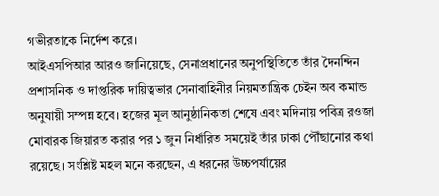গভীরতাকে নির্দেশ করে।
আইএসপিআর আরও জানিয়েছে, সেনাপ্রধানের অনুপস্থিতিতে তাঁর দৈনন্দিন প্রশাসনিক ও দাপ্তরিক দায়িত্বভার সেনাবাহিনীর নিয়মতান্ত্রিক চেইন অব কমান্ড অনুযায়ী সম্পন্ন হবে। হজের মূল আনুষ্ঠানিকতা শেষে এবং মদিনায় পবিত্র রওজা মোবারক জিয়ারত করার পর ১ জুন নির্ধারিত সময়েই তাঁর ঢাকা পৌঁছানোর কথা রয়েছে। সংশ্লিষ্ট মহল মনে করছেন, এ ধরনের উচ্চপর্যায়ের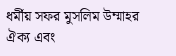ধর্মীয় সফর মুসলিম উম্মাহর ঐক্য এবং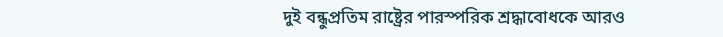দুই বন্ধুপ্রতিম রাষ্ট্রের পারস্পরিক শ্রদ্ধাবোধকে আরও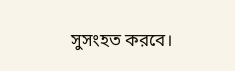সুসংহত করবে।